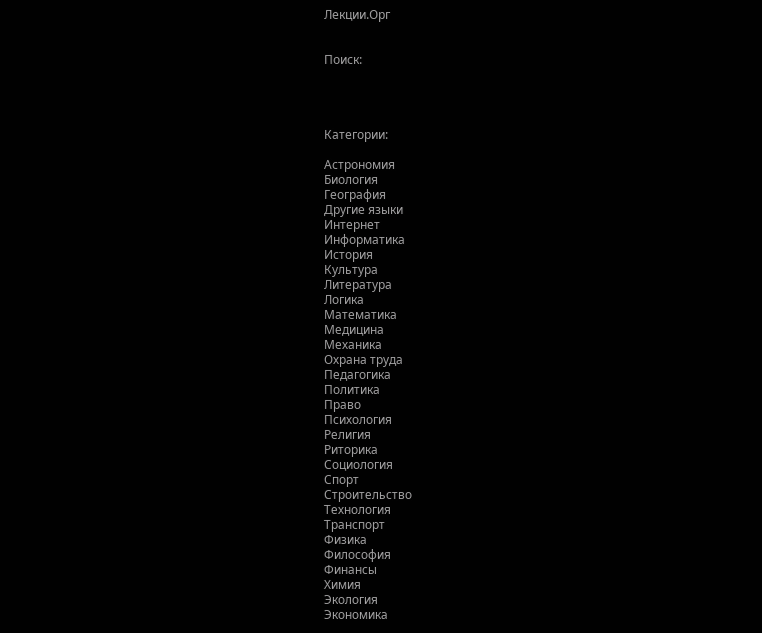Лекции.Орг


Поиск:




Категории:

Астрономия
Биология
География
Другие языки
Интернет
Информатика
История
Культура
Литература
Логика
Математика
Медицина
Механика
Охрана труда
Педагогика
Политика
Право
Психология
Религия
Риторика
Социология
Спорт
Строительство
Технология
Транспорт
Физика
Философия
Финансы
Химия
Экология
Экономика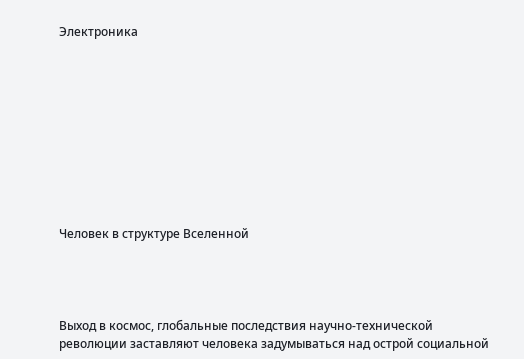Электроника










Человек в структуре Вселенной




Выход в космос, глобальные последствия научно-технической революции заставляют человека задумываться над острой социальной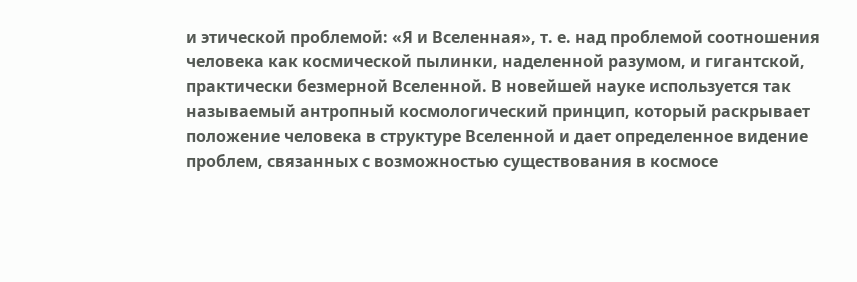и этической проблемой: «Я и Вселенная», т. е. над проблемой соотношения человека как космической пылинки, наделенной разумом, и гигантской, практически безмерной Вселенной. В новейшей науке используется так называемый антропный космологический принцип, который раскрывает положение человека в структуре Вселенной и дает определенное видение проблем, связанных с возможностью существования в космосе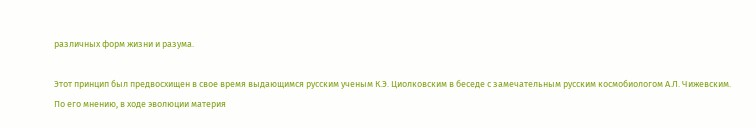различных форм жизни и разума.

Этот принцип был предвосхищен в свое время выдающимся русским ученым К.Э. Циолковским в беседе с замечательным русским космобиологом А.Л. Чижевским. По его мнению, в ходе эволюции материя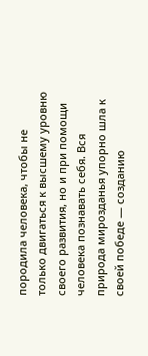породила человека, чтобы не только двигаться к высшему уровню своего развития, но и при помощи человека познавать себя. Вся природа мирозданья упорно шла к своей победе — созданию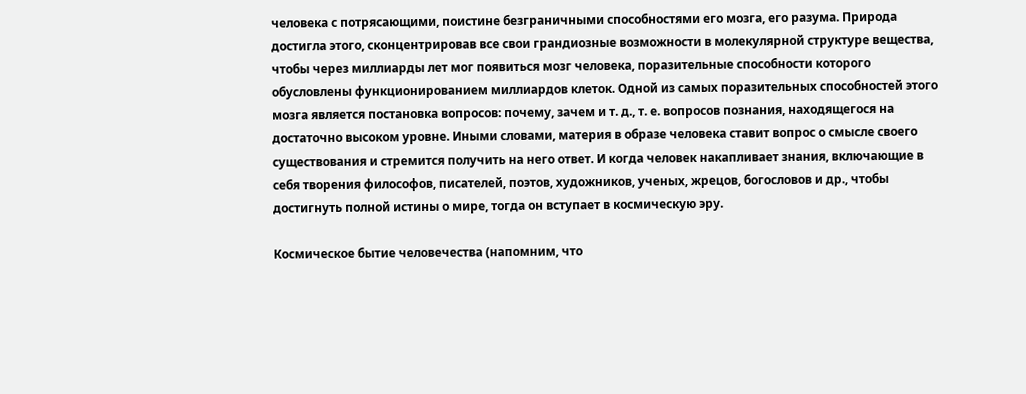человека с потрясающими, поистине безграничными способностями его мозга, его разума. Природа достигла этого, сконцентрировав все свои грандиозные возможности в молекулярной структуре вещества, чтобы через миллиарды лет мог появиться мозг человека, поразительные способности которого обусловлены функционированием миллиардов клеток. Одной из самых поразительных способностей этого мозга является постановка вопросов: почему, зачем и т. д., т. е. вопросов познания, находящегося на достаточно высоком уровне. Иными словами, материя в образе человека ставит вопрос о смысле своего существования и стремится получить на него ответ. И когда человек накапливает знания, включающие в себя творения философов, писателей, поэтов, художников, ученых, жрецов, богословов и др., чтобы достигнуть полной истины о мире, тогда он вступает в космическую эру.

Космическое бытие человечества (напомним, что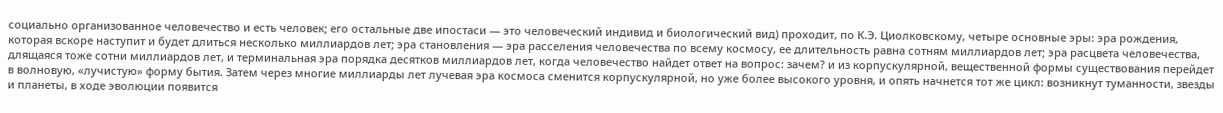социально организованное человечество и есть человек; его остальные две ипостаси — это человеческий индивид и биологический вид) проходит, по К.Э. Циолковскому, четыре основные эры: эра рождения, которая вскоре наступит и будет длиться несколько миллиардов лет; эра становления — эра расселения человечества по всему космосу, ее длительность равна сотням миллиардов лет; эра расцвета человечества, длящаяся тоже сотни миллиардов лет, и терминальная эра порядка десятков миллиардов лет, когда человечество найдет ответ на вопрос: зачем? и из корпускулярной, вещественной формы существования перейдет в волновую, «лучистую» форму бытия. Затем через многие миллиарды лет лучевая эра космоса сменится корпускулярной, но уже более высокого уровня, и опять начнется тот же цикл: возникнут туманности, звезды и планеты, в ходе эволюции появится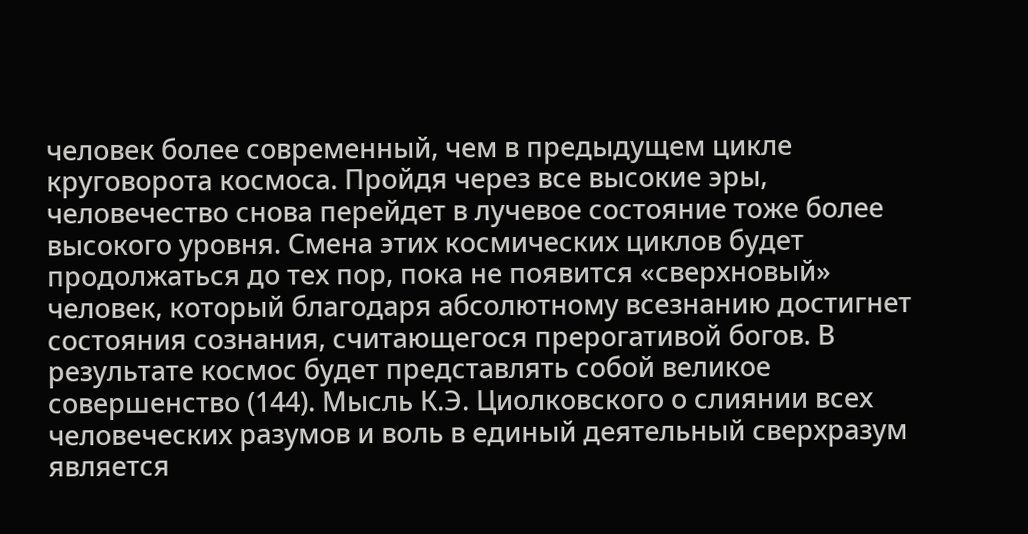человек более современный, чем в предыдущем цикле круговорота космоса. Пройдя через все высокие эры, человечество снова перейдет в лучевое состояние тоже более высокого уровня. Смена этих космических циклов будет продолжаться до тех пор, пока не появится «сверхновый» человек, который благодаря абсолютному всезнанию достигнет состояния сознания, считающегося прерогативой богов. В результате космос будет представлять собой великое совершенство (144). Мысль К.Э. Циолковского о слиянии всех человеческих разумов и воль в единый деятельный сверхразум является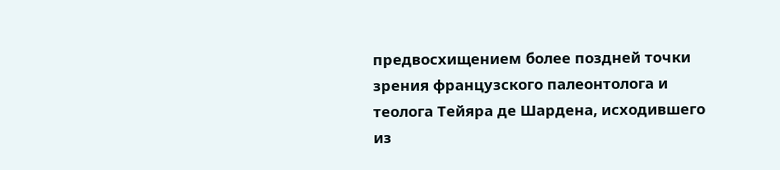предвосхищением более поздней точки зрения французского палеонтолога и теолога Тейяра де Шардена, исходившего из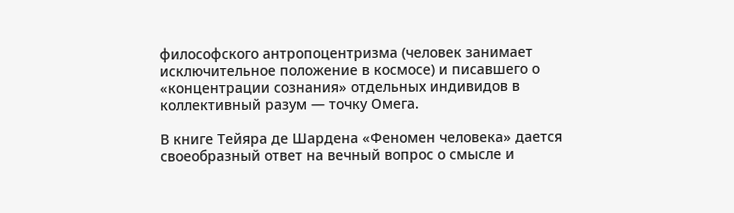философского антропоцентризма (человек занимает исключительное положение в космосе) и писавшего о «концентрации сознания» отдельных индивидов в коллективный разум — точку Омега.

В книге Тейяра де Шардена «Феномен человека» дается своеобразный ответ на вечный вопрос о смысле и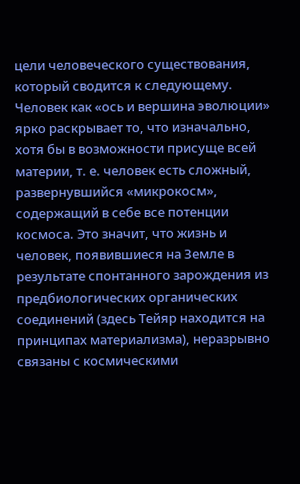цели человеческого существования, который сводится к следующему. Человек как «ось и вершина эволюции» ярко раскрывает то, что изначально, хотя бы в возможности присуще всей материи, т. е. человек есть сложный, развернувшийся «микрокосм», содержащий в себе все потенции космоса. Это значит, что жизнь и человек, появившиеся на Земле в результате спонтанного зарождения из предбиологических органических соединений (здесь Тейяр находится на принципах материализма), неразрывно связаны с космическими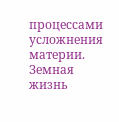процессами усложнения материи. Земная жизнь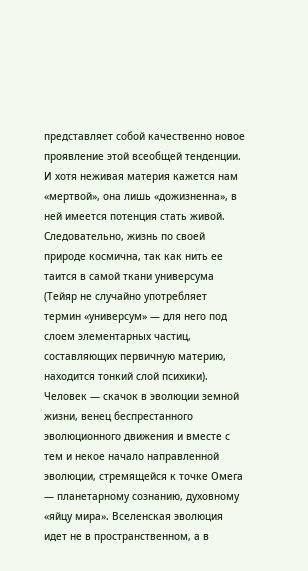представляет собой качественно новое проявление этой всеобщей тенденции. И хотя неживая материя кажется нам «мертвой», она лишь «дожизненна», в ней имеется потенция стать живой. Следовательно, жизнь по своей природе космична, так как нить ее таится в самой ткани универсума (Тейяр не случайно употребляет термин «универсум» — для него под слоем элементарных частиц, составляющих первичную материю, находится тонкий слой психики). Человек — скачок в эволюции земной жизни, венец беспрестанного эволюционного движения и вместе с тем и некое начало направленной эволюции, стремящейся к точке Омега — планетарному сознанию, духовному «яйцу мира». Вселенская эволюция идет не в пространственном, а в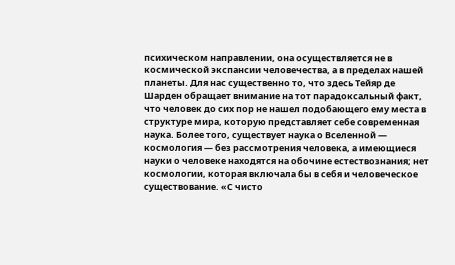психическом направлении, она осуществляется не в космической экспансии человечества, а в пределах нашей планеты. Для нас существенно то, что здесь Тейяр де Шарден обращает внимание на тот парадоксальный факт, что человек до сих пор не нашел подобающего ему места в структуре мира, которую представляет себе современная наука. Более того, существует наука о Вселенной — космология — без рассмотрения человека, а имеющиеся науки о человеке находятся на обочине естествознания; нет космологии, которая включала бы в себя и человеческое существование. «С чисто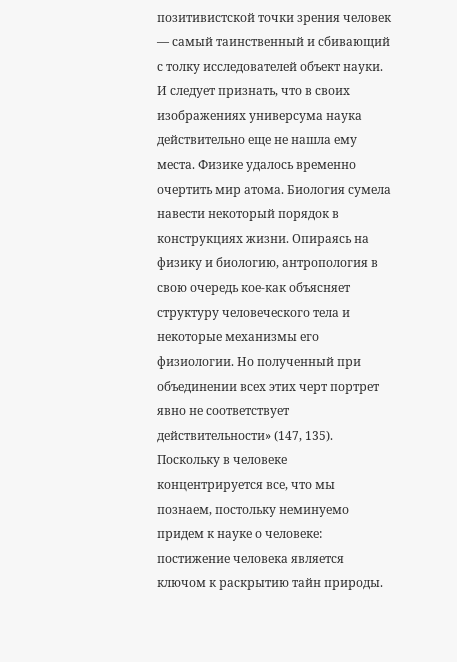позитивистской точки зрения человек — самый таинственный и сбивающий с толку исследователей объект науки. И следует признать, что в своих изображениях универсума наука действительно еще не нашла ему места. Физике удалось временно очертить мир атома. Биология сумела навести некоторый порядок в конструкциях жизни. Опираясь на физику и биологию, антропология в свою очередь кое-как объясняет структуру человеческого тела и некоторые механизмы его физиологии. Но полученный при объединении всех этих черт портрет явно не соответствует действительности» (147, 135). Поскольку в человеке концентрируется все, что мы познаем, постольку неминуемо придем к науке о человеке: постижение человека является ключом к раскрытию тайн природы.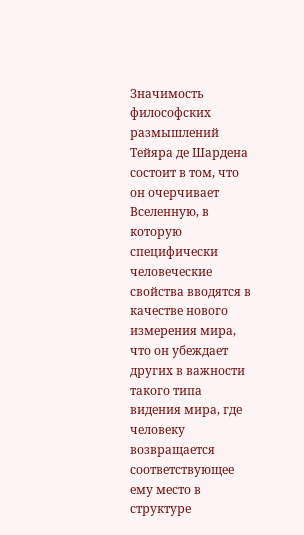Значимость философских размышлений Тейяра де Шардена состоит в том, что он очерчивает Вселенную, в которую специфически человеческие свойства вводятся в качестве нового измерения мира, что он убеждает других в важности такого типа видения мира, где человеку возвращается соответствующее ему место в структуре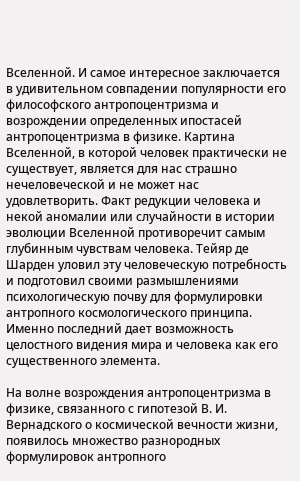Вселенной. И самое интересное заключается в удивительном совпадении популярности его философского антропоцентризма и возрождении определенных ипостасей антропоцентризма в физике. Картина Вселенной, в которой человек практически не существует, является для нас страшно нечеловеческой и не может нас удовлетворить. Факт редукции человека и некой аномалии или случайности в истории эволюции Вселенной противоречит самым глубинным чувствам человека. Тейяр де Шарден уловил эту человеческую потребность и подготовил своими размышлениями психологическую почву для формулировки антропного космологического принципа. Именно последний дает возможность целостного видения мира и человека как его существенного элемента.

На волне возрождения антропоцентризма в физике, связанного с гипотезой В. И. Вернадского о космической вечности жизни, появилось множество разнородных формулировок антропного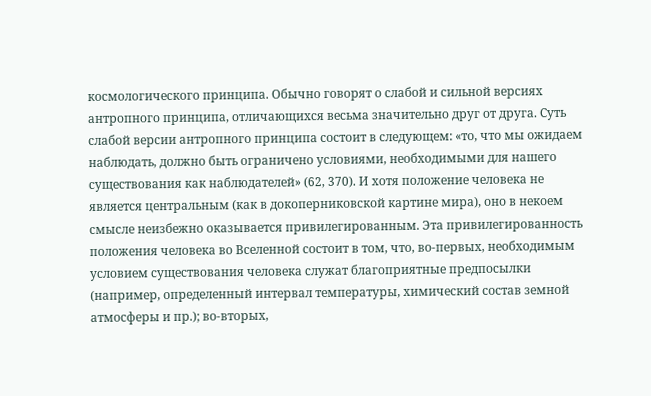космологического принципа. Обычно говорят о слабой и сильной версиях антропного принципа, отличающихся весьма значительно друг от друга. Суть слабой версии антропного принципа состоит в следующем: «то, что мы ожидаем наблюдать, должно быть ограничено условиями, необходимыми для нашего существования как наблюдателей» (62, 370). И хотя положение человека не является центральным (как в докоперниковской картине мира), оно в некоем смысле неизбежно оказывается привилегированным. Эта привилегированность положения человека во Вселенной состоит в том, что, во-первых, необходимым условием существования человека служат благоприятные предпосылки (например, определенный интервал температуры, химический состав земной атмосферы и пр.); во-вторых,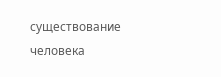существование человека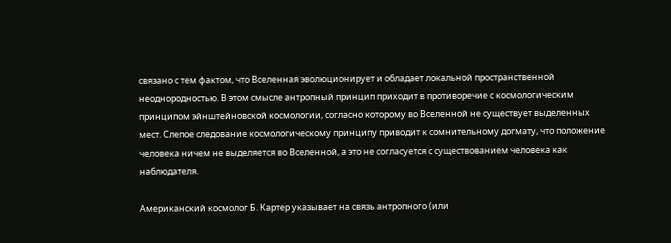связано с тем фактом, что Вселенная эволюционирует и обладает локальной пространственной неоднородностью. В этом смысле антропный принцип приходит в противоречие с космологическим принципом эйнштейновской космологии, согласно которому во Вселенной не существует выделенных мест. Слепое следование космологическому принципу приводит к сомнительному догмату, что положение человека ничем не выделяется во Вселенной, а это не согласуется с существованием человека как наблюдателя.

Американский космолог Б. Картер указывает на связь антропного (или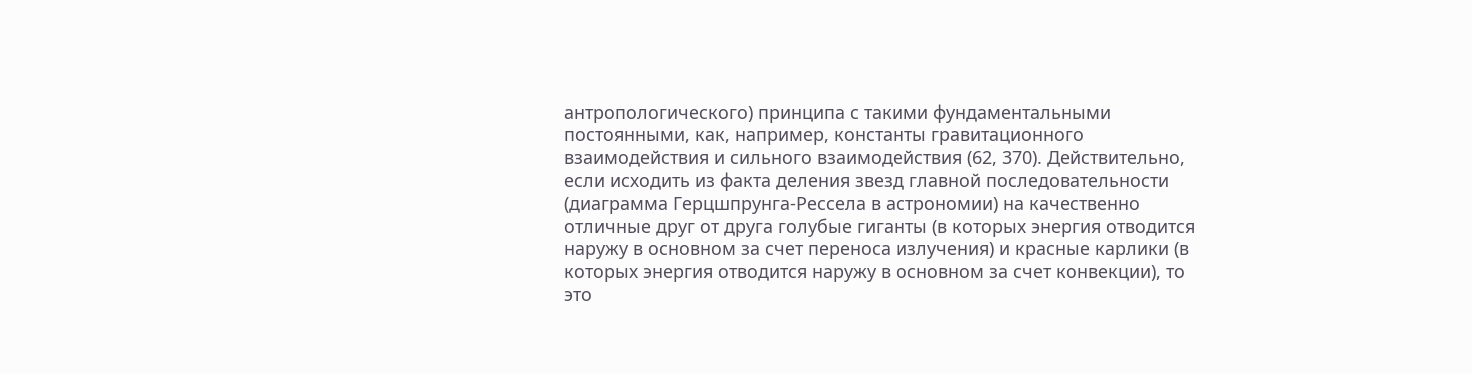антропологического) принципа с такими фундаментальными постоянными, как, например, константы гравитационного взаимодействия и сильного взаимодействия (62, 370). Действительно, если исходить из факта деления звезд главной последовательности (диаграмма Герцшпрунга-Рессела в астрономии) на качественно отличные друг от друга голубые гиганты (в которых энергия отводится наружу в основном за счет переноса излучения) и красные карлики (в которых энергия отводится наружу в основном за счет конвекции), то это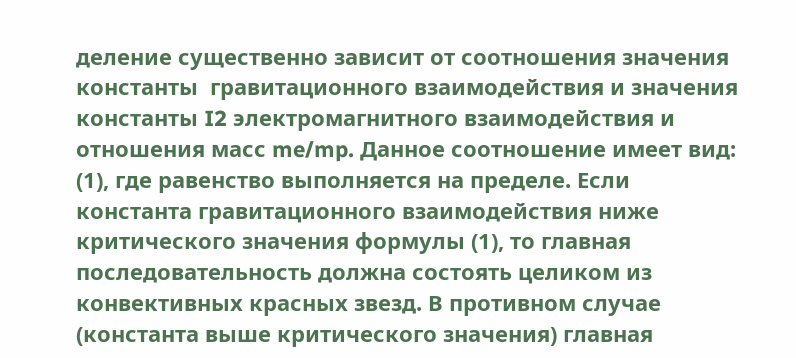деление существенно зависит от соотношения значения константы  гравитационного взаимодействия и значения константы I2 электромагнитного взаимодействия и отношения масс me/mp. Данное соотношение имеет вид:  (1), где равенство выполняется на пределе. Если константа гравитационного взаимодействия ниже критического значения формулы (1), то главная последовательность должна состоять целиком из конвективных красных звезд. В противном случае (константа выше критического значения) главная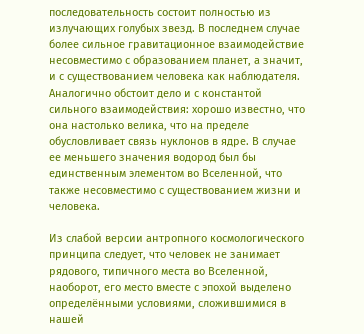последовательность состоит полностью из излучающих голубых звезд. В последнем случае более сильное гравитационное взаимодействие несовместимо с образованием планет, а значит, и с существованием человека как наблюдателя. Аналогично обстоит дело и с константой сильного взаимодействия: хорошо известно, что она настолько велика, что на пределе обусловливает связь нуклонов в ядре. В случае ее меньшего значения водород был бы единственным элементом во Вселенной, что также несовместимо с существованием жизни и человека.

Из слабой версии антропного космологического принципа следует, что человек не занимает рядового, типичного места во Вселенной, наоборот, его место вместе с эпохой выделено определёнными условиями, сложившимися в нашей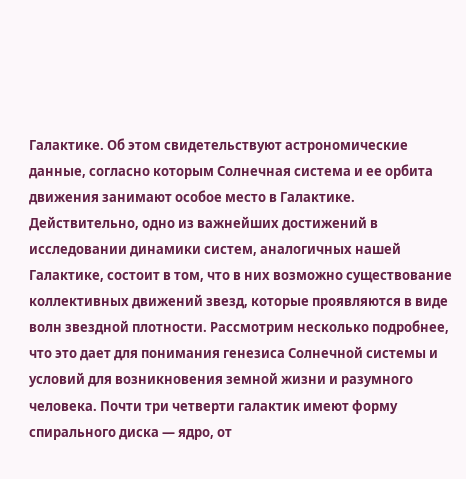Галактике. Об этом свидетельствуют астрономические данные, согласно которым Солнечная система и ее орбита движения занимают особое место в Галактике. Действительно, одно из важнейших достижений в исследовании динамики систем, аналогичных нашей Галактике, состоит в том, что в них возможно существование коллективных движений звезд, которые проявляются в виде волн звездной плотности. Рассмотрим несколько подробнее, что это дает для понимания генезиса Солнечной системы и условий для возникновения земной жизни и разумного человека. Почти три четверти галактик имеют форму спирального диска — ядро, от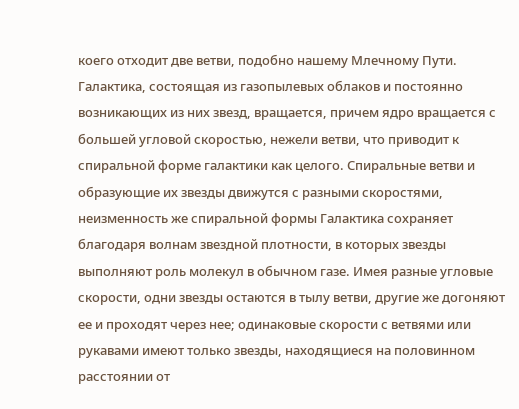коего отходит две ветви, подобно нашему Млечному Пути. Галактика, состоящая из газопылевых облаков и постоянно возникающих из них звезд, вращается, причем ядро вращается с большей угловой скоростью, нежели ветви, что приводит к спиральной форме галактики как целого. Спиральные ветви и образующие их звезды движутся с разными скоростями, неизменность же спиральной формы Галактика сохраняет благодаря волнам звездной плотности, в которых звезды выполняют роль молекул в обычном газе. Имея разные угловые скорости, одни звезды остаются в тылу ветви, другие же догоняют ее и проходят через нее; одинаковые скорости с ветвями или рукавами имеют только звезды, находящиеся на половинном расстоянии от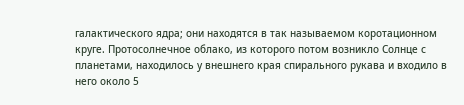галактического ядра; они находятся в так называемом коротационном круге. Протосолнечное облако, из которого потом возникло Солнце с планетами, находилось у внешнего края спирального рукава и входило в него около 5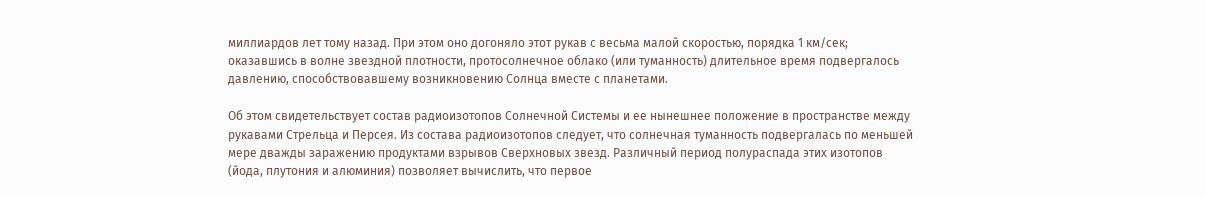миллиардов лет тому назад. При этом оно догоняло этот рукав с весьма малой скоростью, порядка 1 км/сек; оказавшись в волне звездной плотности, протосолнечное облако (или туманность) длительное время подвергалось давлению, способствовавшему возникновению Солнца вместе с планетами.

Об этом свидетельствует состав радиоизотопов Солнечной Системы и ее нынешнее положение в пространстве между рукавами Стрельца и Персея. Из состава радиоизотопов следует, что солнечная туманность подвергалась по меньшей мере дважды заражению продуктами взрывов Сверхновых звезд. Различный период полураспада этих изотопов (йода, плутония и алюминия) позволяет вычислить, что первое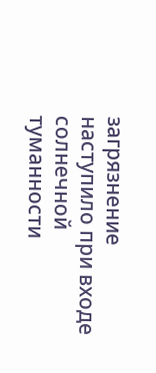загрязнение наступило при входе солнечной туманности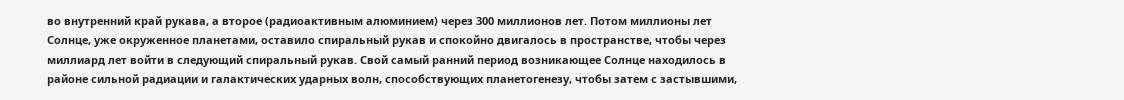во внутренний край рукава, а второе (радиоактивным алюминием) через 300 миллионов лет. Потом миллионы лет Солнце, уже окруженное планетами, оставило спиральный рукав и спокойно двигалось в пространстве, чтобы через миллиард лет войти в следующий спиральный рукав. Свой самый ранний период возникающее Солнце находилось в районе сильной радиации и галактических ударных волн, способствующих планетогенезу, чтобы затем с застывшими,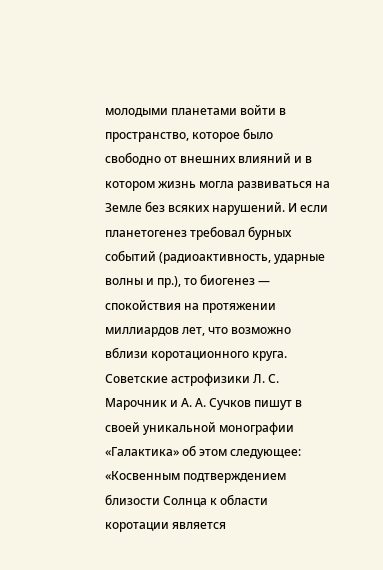молодыми планетами войти в пространство, которое было свободно от внешних влияний и в котором жизнь могла развиваться на Земле без всяких нарушений. И если планетогенез требовал бурных событий (радиоактивность, ударные волны и пр.), то биогенез — спокойствия на протяжении миллиардов лет, что возможно вблизи коротационного круга. Советские астрофизики Л. С. Марочник и А. А. Сучков пишут в своей уникальной монографии «Галактика» об этом следующее: «Косвенным подтверждением близости Солнца к области коротации является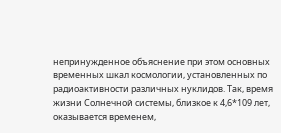непринужденное объяснение при этом основных временных шкал космологии, установленных по радиоактивности различных нуклидов. Так, время жизни Солнечной системы, близкое к 4,6*109 лет, оказывается временем,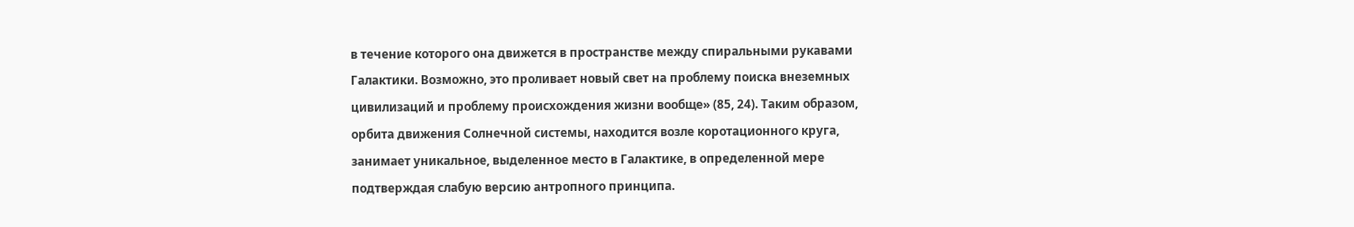в течение которого она движется в пространстве между спиральными рукавами Галактики. Возможно, это проливает новый свет на проблему поиска внеземных цивилизаций и проблему происхождения жизни вообще» (85, 24). Таким образом, орбита движения Солнечной системы, находится возле коротационного круга, занимает уникальное, выделенное место в Галактике, в определенной мере подтверждая слабую версию антропного принципа.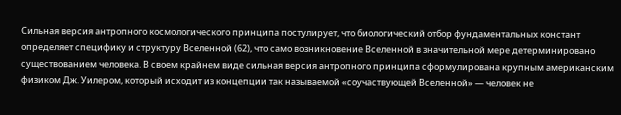Сильная версия антропного космологического принципа постулирует, что биологический отбор фундаментальных констант определяет специфику и структуру Вселенной (62), что само возникновение Вселенной в значительной мере детерминировано существованием человека. В своем крайнем виде сильная версия антропного принципа сформулирована крупным американским физиком Дж. Уилером, который исходит из концепции так называемой «соучаствующей Вселенной» — человек не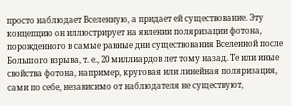просто наблюдает Вселенную, а придает ей существование. Эту концепцию он иллюстрирует на явлении поляризации фотона, порожденного в самые равные дни существования Вселенной после Большого взрыва, т. е., 20 миллиардов лет тому назад. Те или иные свойства фотона, например, круговая или линейная поляризация, сами по себе, независимо от наблюдателя не существуют,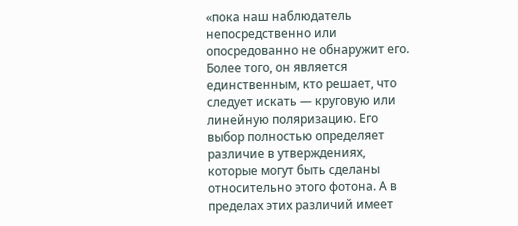«пока наш наблюдатель непосредственно или опосредованно не обнаружит его. Более того, он является единственным, кто решает, что следует искать — круговую или линейную поляризацию. Его выбор полностью определяет различие в утверждениях, которые могут быть сделаны относительно этого фотона. А в пределах этих различий имеет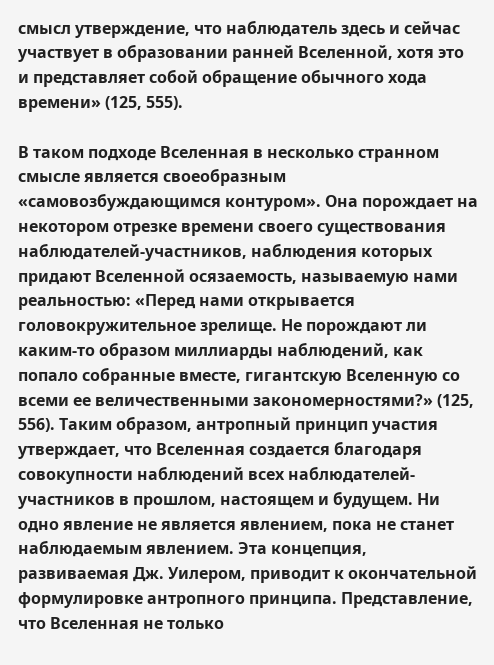смысл утверждение, что наблюдатель здесь и сейчас участвует в образовании ранней Вселенной, хотя это и представляет собой обращение обычного хода времени» (125, 555).

В таком подходе Вселенная в несколько странном смысле является своеобразным «самовозбуждающимся контуром». Она порождает на некотором отрезке времени своего существования наблюдателей-участников, наблюдения которых придают Вселенной осязаемость, называемую нами реальностью: «Перед нами открывается головокружительное зрелище. Не порождают ли каким-то образом миллиарды наблюдений, как попало собранные вместе, гигантскую Вселенную со всеми ее величественными закономерностями?» (125, 556). Таким образом, антропный принцип участия утверждает, что Вселенная создается благодаря совокупности наблюдений всех наблюдателей-участников в прошлом, настоящем и будущем. Ни одно явление не является явлением, пока не станет наблюдаемым явлением. Эта концепция, развиваемая Дж. Уилером, приводит к окончательной формулировке антропного принципа. Представление, что Вселенная не только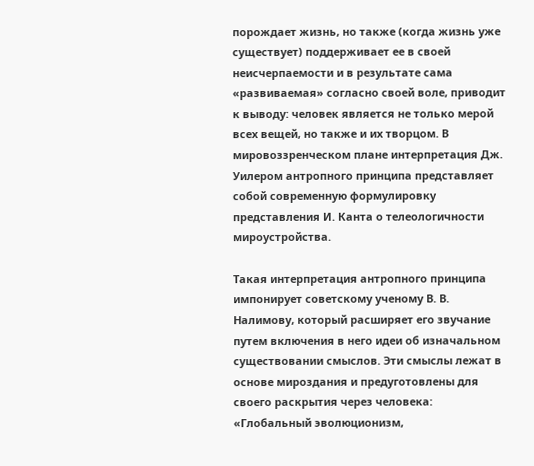порождает жизнь, но также (когда жизнь уже существует) поддерживает ее в своей неисчерпаемости и в результате сама «развиваемая» согласно своей воле, приводит к выводу: человек является не только мерой всех вещей, но также и их творцом. В мировоззренческом плане интерпретация Дж. Уилером антропного принципа представляет собой современную формулировку представления И. Канта о телеологичности мироустройства.

Такая интерпретация антропного принципа импонирует советскому ученому В. В. Налимову, который расширяет его звучание путем включения в него идеи об изначальном существовании смыслов. Эти смыслы лежат в основе мироздания и предуготовлены для своего раскрытия через человека: «Глобальный эволюционизм,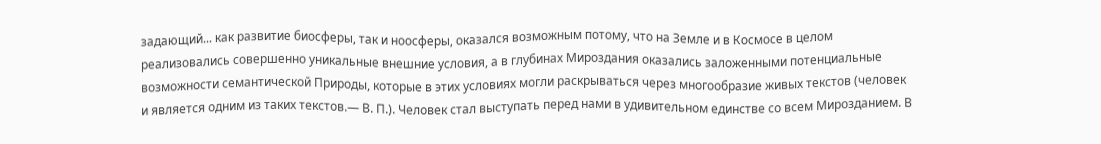задающий... как развитие биосферы, так и ноосферы, оказался возможным потому, что на Земле и в Космосе в целом реализовались совершенно уникальные внешние условия, а в глубинах Мироздания оказались заложенными потенциальные возможности семантической Природы, которые в этих условиях могли раскрываться через многообразие живых текстов (человек и является одним из таких текстов.— В. П.). Человек стал выступать перед нами в удивительном единстве со всем Мирозданием. В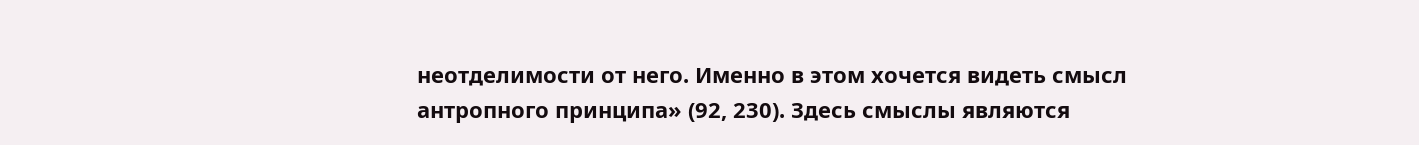неотделимости от него. Именно в этом хочется видеть смысл антропного принципа» (92, 230). Здесь смыслы являются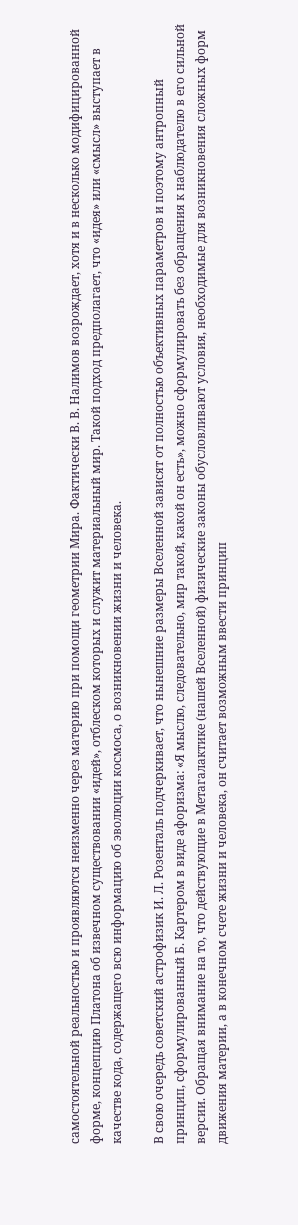самостоятельной реальностью и проявляются неизменно через материю при помощи геометрии Мира. Фактически В. В. Налимов возрождает, хотя и в несколько модифицированной форме, концепцию Платона об извечном существовании «идей», отблеском которых и служит материальный мир. Такой подход предполагает, что «идея» или «смысл» выступает в качестве кода, содержащего всю информацию об эволюции космоса, о возникновении жизни и человека.

В свою очередь советский астрофизик И. Л. Розенталь подчеркивает, что нынешние размеры Вселенной зависят от полностью объективных параметров и поэтому антропный принцип, сформулированный Б. Картером в виде афоризма: «Я мыслю, следовательно, мир такой, какой он есть», можно сформулировать без обращения к наблюдателю в его сильной версии. Обращая внимание на то, что действующие в Метагалактике (нашей Вселенной) физические законы обусловливают условия, необходимые для возникновения сложных форм движения материи, а в конечном счете жизни и человека, он считает возможным ввести принцип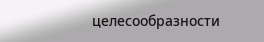целесообразности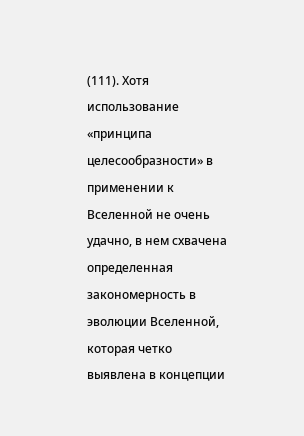(111). Хотя использование «принципа целесообразности» в применении к Вселенной не очень удачно, в нем схвачена определенная закономерность в эволюции Вселенной, которая четко выявлена в концепции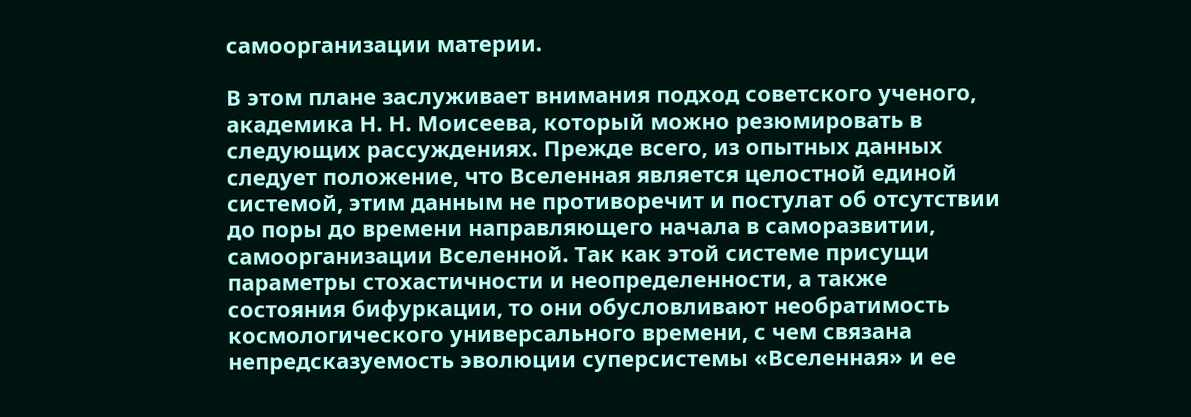самоорганизации материи.

В этом плане заслуживает внимания подход советского ученого, академика Н. Н. Моисеева, который можно резюмировать в следующих рассуждениях. Прежде всего, из опытных данных следует положение, что Вселенная является целостной единой системой, этим данным не противоречит и постулат об отсутствии до поры до времени направляющего начала в саморазвитии, самоорганизации Вселенной. Так как этой системе присущи параметры стохастичности и неопределенности, а также состояния бифуркации, то они обусловливают необратимость космологического универсального времени, с чем связана непредсказуемость эволюции суперсистемы «Вселенная» и ее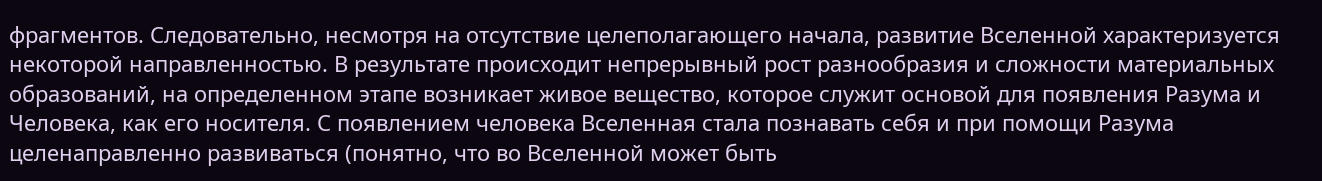фрагментов. Следовательно, несмотря на отсутствие целеполагающего начала, развитие Вселенной характеризуется некоторой направленностью. В результате происходит непрерывный рост разнообразия и сложности материальных образований, на определенном этапе возникает живое вещество, которое служит основой для появления Разума и Человека, как его носителя. С появлением человека Вселенная стала познавать себя и при помощи Разума целенаправленно развиваться (понятно, что во Вселенной может быть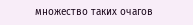множество таких очагов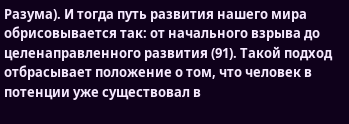Разума). И тогда путь развития нашего мира обрисовывается так: от начального взрыва до целенаправленного развития (91). Такой подход отбрасывает положение о том, что человек в потенции уже существовал в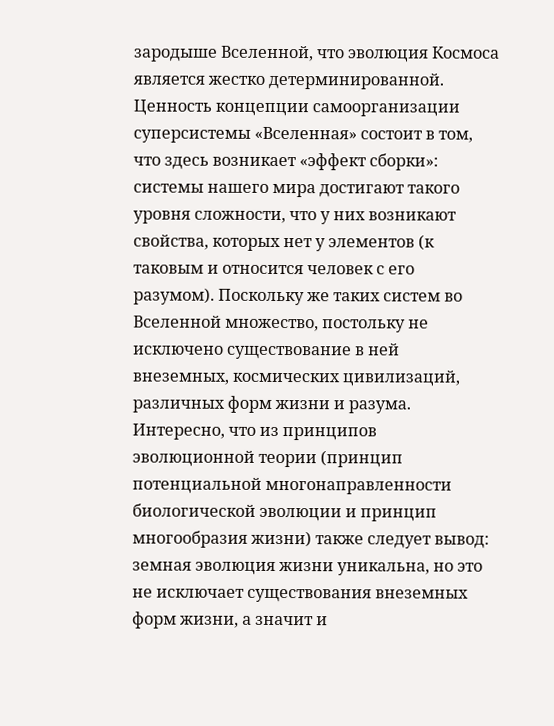зародыше Вселенной, что эволюция Космоса является жестко детерминированной. Ценность концепции самоорганизации суперсистемы «Вселенная» состоит в том, что здесь возникает «эффект сборки»: системы нашего мира достигают такого уровня сложности, что у них возникают свойства, которых нет у элементов (к таковым и относится человек с его разумом). Поскольку же таких систем во Вселенной множество, постольку не исключено существование в ней внеземных, космических цивилизаций, различных форм жизни и разума. Интересно, что из принципов эволюционной теории (принцип потенциальной многонаправленности биологической эволюции и принцип многообразия жизни) также следует вывод: земная эволюция жизни уникальна, но это не исключает существования внеземных форм жизни, а значит и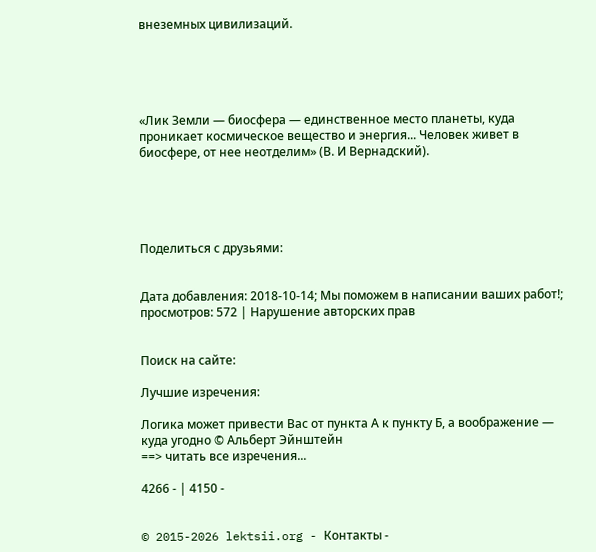внеземных цивилизаций.





«Лик Земли — биосфера — единственное место планеты, куда проникает космическое вещество и энергия... Человек живет в биосфере, от нее неотделим» (В. И Вернадский).





Поделиться с друзьями:


Дата добавления: 2018-10-14; Мы поможем в написании ваших работ!; просмотров: 572 | Нарушение авторских прав


Поиск на сайте:

Лучшие изречения:

Логика может привести Вас от пункта А к пункту Б, а воображение — куда угодно © Альберт Эйнштейн
==> читать все изречения...

4266 - | 4150 -


© 2015-2026 lektsii.org - Контакты -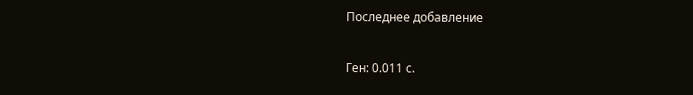Последнее добавление

Ген: 0.011 с.